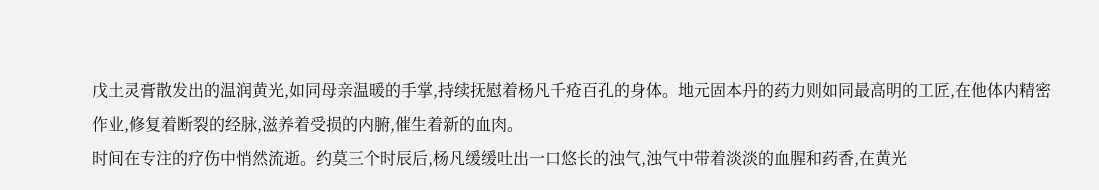戊土灵膏散发出的温润黄光,如同母亲温暖的手掌,持续抚慰着杨凡千疮百孔的身体。地元固本丹的药力则如同最高明的工匠,在他体内精密作业,修复着断裂的经脉,滋养着受损的内腑,催生着新的血肉。
时间在专注的疗伤中悄然流逝。约莫三个时辰后,杨凡缓缓吐出一口悠长的浊气,浊气中带着淡淡的血腥和药香,在黄光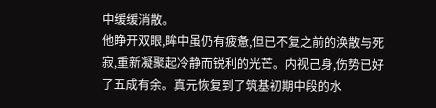中缓缓消散。
他睁开双眼,眸中虽仍有疲惫,但已不复之前的涣散与死寂,重新凝聚起冷静而锐利的光芒。内视己身,伤势已好了五成有余。真元恢复到了筑基初期中段的水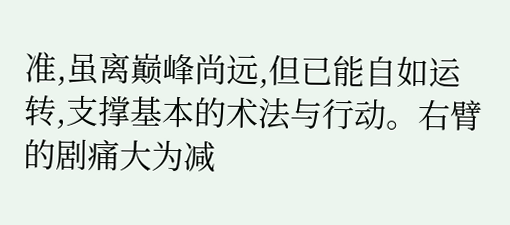准,虽离巅峰尚远,但已能自如运转,支撑基本的术法与行动。右臂的剧痛大为减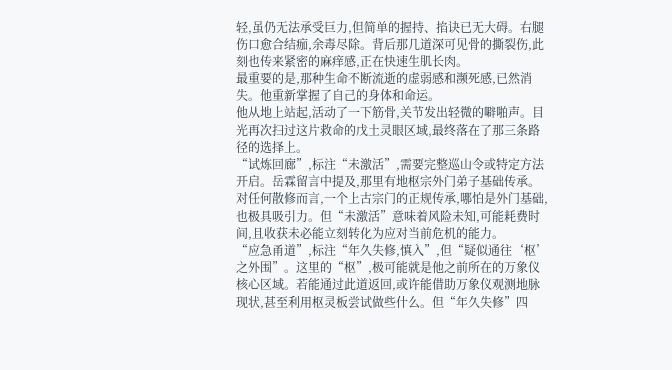轻,虽仍无法承受巨力,但简单的握持、掐诀已无大碍。右腿伤口愈合结痂,余毒尽除。背后那几道深可见骨的撕裂伤,此刻也传来紧密的麻痒感,正在快速生肌长肉。
最重要的是,那种生命不断流逝的虚弱感和濒死感,已然消失。他重新掌握了自己的身体和命运。
他从地上站起,活动了一下筋骨,关节发出轻微的噼啪声。目光再次扫过这片救命的戊土灵眼区域,最终落在了那三条路径的选择上。
“试炼回廊”,标注“未激活”,需要完整巡山令或特定方法开启。岳霖留言中提及,那里有地枢宗外门弟子基础传承。对任何散修而言,一个上古宗门的正规传承,哪怕是外门基础,也极具吸引力。但“未激活”意味着风险未知,可能耗费时间,且收获未必能立刻转化为应对当前危机的能力。
“应急甬道”,标注“年久失修,慎入”,但“疑似通往‘枢’之外围”。这里的“枢”,极可能就是他之前所在的万象仪核心区域。若能通过此道返回,或许能借助万象仪观测地脉现状,甚至利用枢灵板尝试做些什么。但“年久失修”四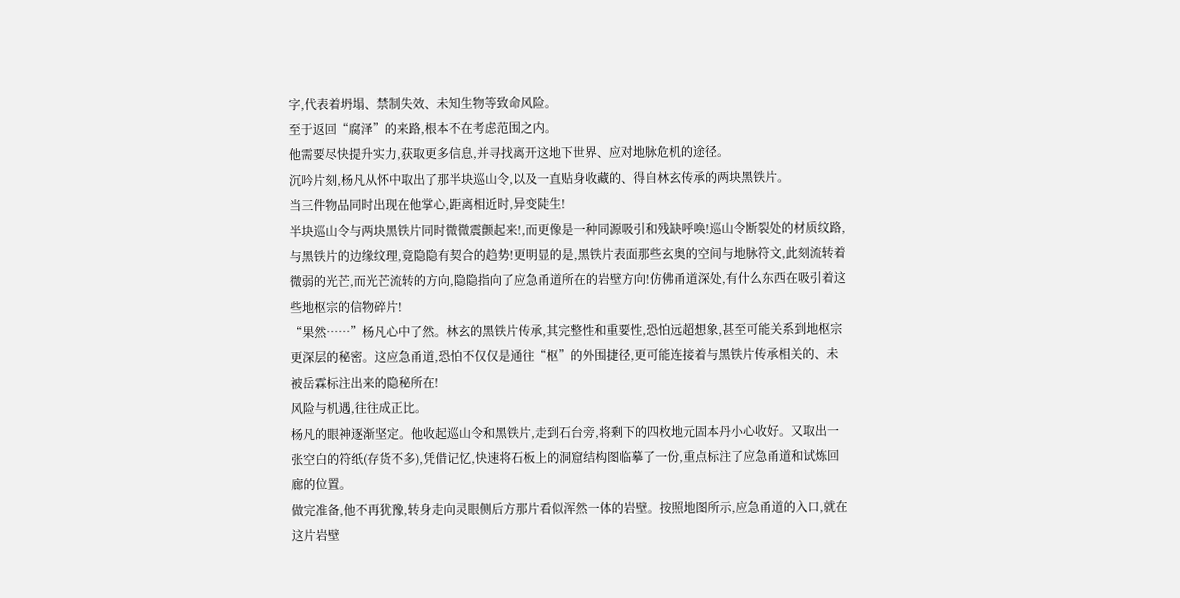字,代表着坍塌、禁制失效、未知生物等致命风险。
至于返回“腐泽”的来路,根本不在考虑范围之内。
他需要尽快提升实力,获取更多信息,并寻找离开这地下世界、应对地脉危机的途径。
沉吟片刻,杨凡从怀中取出了那半块巡山令,以及一直贴身收藏的、得自林玄传承的两块黑铁片。
当三件物品同时出现在他掌心,距离相近时,异变陡生!
半块巡山令与两块黑铁片同时微微震颤起来!,而更像是一种同源吸引和残缺呼唤!巡山令断裂处的材质纹路,与黑铁片的边缘纹理,竟隐隐有契合的趋势!更明显的是,黑铁片表面那些玄奥的空间与地脉符文,此刻流转着微弱的光芒,而光芒流转的方向,隐隐指向了应急甬道所在的岩壁方向!仿佛甬道深处,有什么东西在吸引着这些地枢宗的信物碎片!
“果然……”杨凡心中了然。林玄的黑铁片传承,其完整性和重要性,恐怕远超想象,甚至可能关系到地枢宗更深层的秘密。这应急甬道,恐怕不仅仅是通往“枢”的外围捷径,更可能连接着与黑铁片传承相关的、未被岳霖标注出来的隐秘所在!
风险与机遇,往往成正比。
杨凡的眼神逐渐坚定。他收起巡山令和黑铁片,走到石台旁,将剩下的四枚地元固本丹小心收好。又取出一张空白的符纸(存货不多),凭借记忆,快速将石板上的洞窟结构图临摹了一份,重点标注了应急甬道和试炼回廊的位置。
做完准备,他不再犹豫,转身走向灵眼侧后方那片看似浑然一体的岩壁。按照地图所示,应急甬道的入口,就在这片岩壁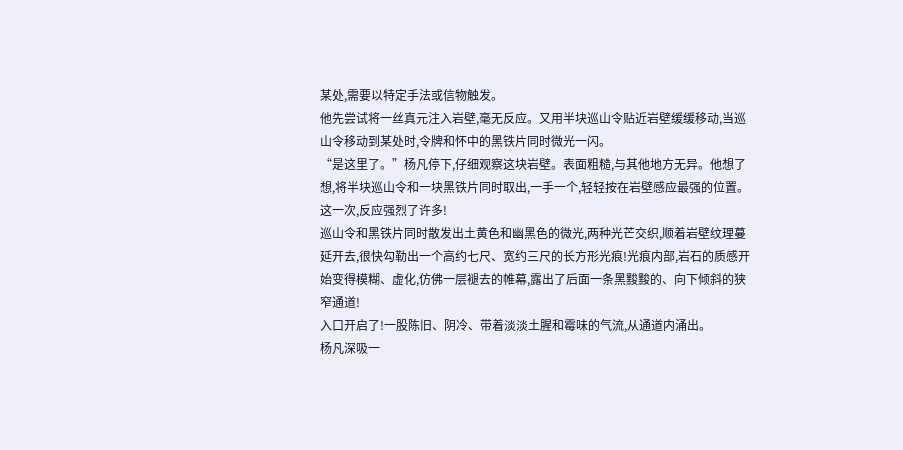某处,需要以特定手法或信物触发。
他先尝试将一丝真元注入岩壁,毫无反应。又用半块巡山令贴近岩壁缓缓移动,当巡山令移动到某处时,令牌和怀中的黑铁片同时微光一闪。
“是这里了。”杨凡停下,仔细观察这块岩壁。表面粗糙,与其他地方无异。他想了想,将半块巡山令和一块黑铁片同时取出,一手一个,轻轻按在岩壁感应最强的位置。
这一次,反应强烈了许多!
巡山令和黑铁片同时散发出土黄色和幽黑色的微光,两种光芒交织,顺着岩壁纹理蔓延开去,很快勾勒出一个高约七尺、宽约三尺的长方形光痕!光痕内部,岩石的质感开始变得模糊、虚化,仿佛一层褪去的帷幕,露出了后面一条黑黢黢的、向下倾斜的狭窄通道!
入口开启了!一股陈旧、阴冷、带着淡淡土腥和霉味的气流,从通道内涌出。
杨凡深吸一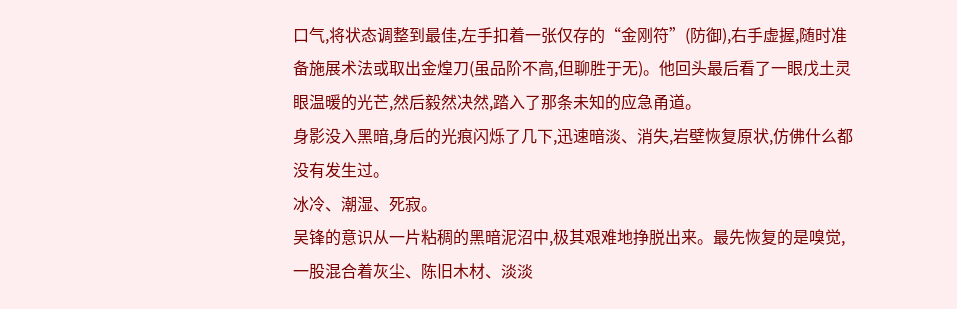口气,将状态调整到最佳,左手扣着一张仅存的“金刚符”(防御),右手虚握,随时准备施展术法或取出金煌刀(虽品阶不高,但聊胜于无)。他回头最后看了一眼戊土灵眼温暖的光芒,然后毅然决然,踏入了那条未知的应急甬道。
身影没入黑暗,身后的光痕闪烁了几下,迅速暗淡、消失,岩壁恢复原状,仿佛什么都没有发生过。
冰冷、潮湿、死寂。
吴锋的意识从一片粘稠的黑暗泥沼中,极其艰难地挣脱出来。最先恢复的是嗅觉,一股混合着灰尘、陈旧木材、淡淡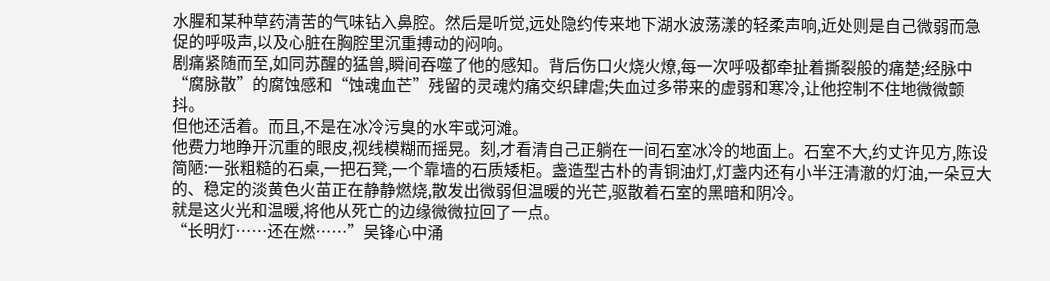水腥和某种草药清苦的气味钻入鼻腔。然后是听觉,远处隐约传来地下湖水波荡漾的轻柔声响,近处则是自己微弱而急促的呼吸声,以及心脏在胸腔里沉重搏动的闷响。
剧痛紧随而至,如同苏醒的猛兽,瞬间吞噬了他的感知。背后伤口火烧火燎,每一次呼吸都牵扯着撕裂般的痛楚;经脉中“腐脉散”的腐蚀感和“蚀魂血芒”残留的灵魂灼痛交织肆虐;失血过多带来的虚弱和寒冷,让他控制不住地微微颤抖。
但他还活着。而且,不是在冰冷污臭的水牢或河滩。
他费力地睁开沉重的眼皮,视线模糊而摇晃。刻,才看清自己正躺在一间石室冰冷的地面上。石室不大,约丈许见方,陈设简陋:一张粗糙的石桌,一把石凳,一个靠墙的石质矮柜。盏造型古朴的青铜油灯,灯盏内还有小半汪清澈的灯油,一朵豆大的、稳定的淡黄色火苗正在静静燃烧,散发出微弱但温暖的光芒,驱散着石室的黑暗和阴冷。
就是这火光和温暖,将他从死亡的边缘微微拉回了一点。
“长明灯……还在燃……”吴锋心中涌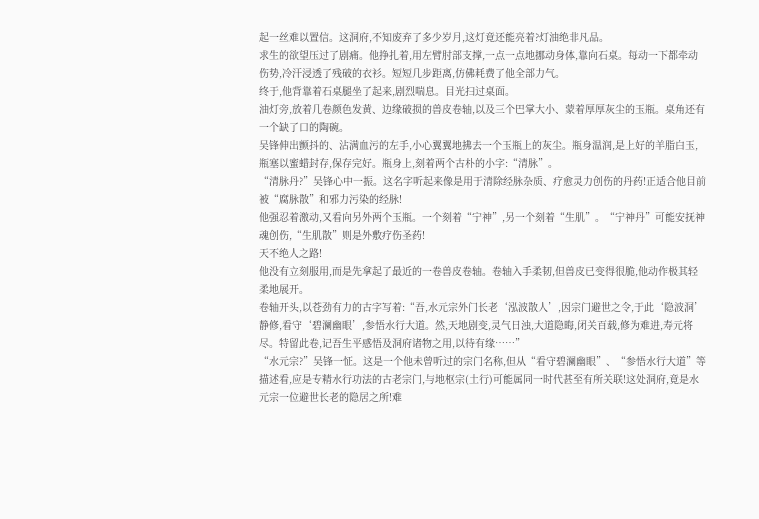起一丝难以置信。这洞府,不知废弃了多少岁月,这灯竟还能亮着?灯油绝非凡品。
求生的欲望压过了剧痛。他挣扎着,用左臂肘部支撑,一点一点地挪动身体,靠向石桌。每动一下都牵动伤势,冷汗浸透了残破的衣衫。短短几步距离,仿佛耗费了他全部力气。
终于,他背靠着石桌腿坐了起来,剧烈喘息。目光扫过桌面。
油灯旁,放着几卷颜色发黄、边缘破损的兽皮卷轴,以及三个巴掌大小、蒙着厚厚灰尘的玉瓶。桌角还有一个缺了口的陶碗。
吴锋伸出颤抖的、沾满血污的左手,小心翼翼地拂去一个玉瓶上的灰尘。瓶身温润,是上好的羊脂白玉,瓶塞以蜜蜡封存,保存完好。瓶身上,刻着两个古朴的小字:“清脉”。
“清脉丹?”吴锋心中一振。这名字听起来像是用于清除经脉杂质、疗愈灵力创伤的丹药!正适合他目前被“腐脉散”和邪力污染的经脉!
他强忍着激动,又看向另外两个玉瓶。一个刻着“宁神”,另一个刻着“生肌”。“宁神丹”可能安抚神魂创伤,“生肌散”则是外敷疗伤圣药!
天不绝人之路!
他没有立刻服用,而是先拿起了最近的一卷兽皮卷轴。卷轴入手柔韧,但兽皮已变得很脆,他动作极其轻柔地展开。
卷轴开头,以苍劲有力的古字写着:“吾,水元宗外门长老‘泓波散人’,因宗门避世之令,于此‘隐波洞’静修,看守‘碧澜幽眼’,参悟水行大道。然,天地剧变,灵气日浊,大道隐晦,闭关百载,修为难进,寿元将尽。特留此卷,记吾生平感悟及洞府诸物之用,以待有缘……”
“水元宗?”吴锋一怔。这是一个他未曾听过的宗门名称,但从“看守碧澜幽眼”、“参悟水行大道”等描述看,应是专精水行功法的古老宗门,与地枢宗(土行)可能属同一时代甚至有所关联!这处洞府,竟是水元宗一位避世长老的隐居之所!难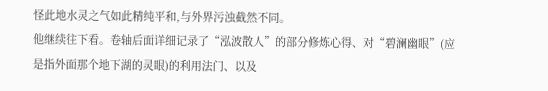怪此地水灵之气如此精纯平和,与外界污浊截然不同。
他继续往下看。卷轴后面详细记录了“泓波散人”的部分修炼心得、对“碧澜幽眼”(应是指外面那个地下湖的灵眼)的利用法门、以及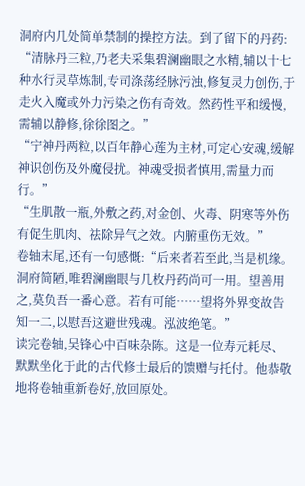洞府内几处简单禁制的操控方法。到了留下的丹药:
“清脉丹三粒,乃老夫采集碧澜幽眼之水精,辅以十七种水行灵草炼制,专司涤荡经脉污浊,修复灵力创伤,于走火入魔或外力污染之伤有奇效。然药性平和缓慢,需辅以静修,徐徐图之。”
“宁神丹两粒,以百年静心莲为主材,可定心安魂,缓解神识创伤及外魔侵扰。神魂受损者慎用,需量力而行。”
“生肌散一瓶,外敷之药,对金创、火毒、阴寒等外伤有促生肌肉、祛除异气之效。内腑重伤无效。”
卷轴末尾,还有一句感慨:“后来者若至此,当是机缘。洞府简陋,唯碧澜幽眼与几枚丹药尚可一用。望善用之,莫负吾一番心意。若有可能……望将外界变故告知一二,以慰吾这避世残魂。泓波绝笔。”
读完卷轴,吴锋心中百味杂陈。这是一位寿元耗尽、默默坐化于此的古代修士最后的馈赠与托付。他恭敬地将卷轴重新卷好,放回原处。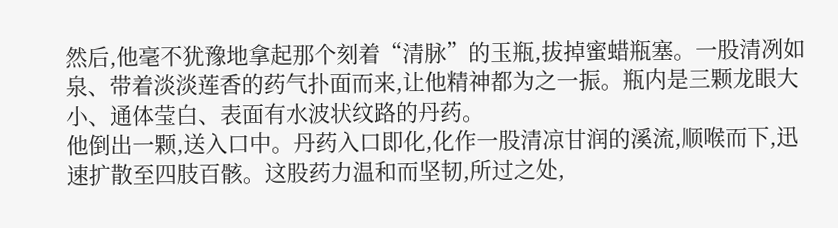然后,他毫不犹豫地拿起那个刻着“清脉”的玉瓶,拔掉蜜蜡瓶塞。一股清冽如泉、带着淡淡莲香的药气扑面而来,让他精神都为之一振。瓶内是三颗龙眼大小、通体莹白、表面有水波状纹路的丹药。
他倒出一颗,送入口中。丹药入口即化,化作一股清凉甘润的溪流,顺喉而下,迅速扩散至四肢百骸。这股药力温和而坚韧,所过之处,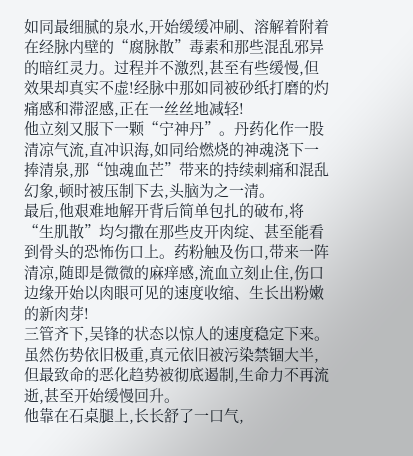如同最细腻的泉水,开始缓缓冲刷、溶解着附着在经脉内壁的“腐脉散”毒素和那些混乱邪异的暗红灵力。过程并不激烈,甚至有些缓慢,但效果却真实不虚!经脉中那如同被砂纸打磨的灼痛感和滞涩感,正在一丝丝地减轻!
他立刻又服下一颗“宁神丹”。丹药化作一股清凉气流,直冲识海,如同给燃烧的神魂浇下一捧清泉,那“蚀魂血芒”带来的持续刺痛和混乱幻象,顿时被压制下去,头脑为之一清。
最后,他艰难地解开背后简单包扎的破布,将“生肌散”均匀撒在那些皮开肉绽、甚至能看到骨头的恐怖伤口上。药粉触及伤口,带来一阵清凉,随即是微微的麻痒感,流血立刻止住,伤口边缘开始以肉眼可见的速度收缩、生长出粉嫩的新肉芽!
三管齐下,吴锋的状态以惊人的速度稳定下来。虽然伤势依旧极重,真元依旧被污染禁锢大半,但最致命的恶化趋势被彻底遏制,生命力不再流逝,甚至开始缓慢回升。
他靠在石桌腿上,长长舒了一口气,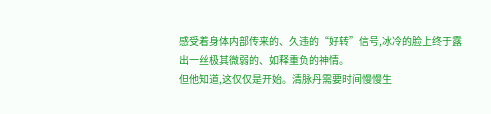感受着身体内部传来的、久违的“好转”信号,冰冷的脸上终于露出一丝极其微弱的、如释重负的神情。
但他知道,这仅仅是开始。清脉丹需要时间慢慢生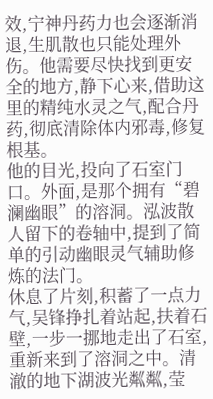效,宁神丹药力也会逐渐消退,生肌散也只能处理外伤。他需要尽快找到更安全的地方,静下心来,借助这里的精纯水灵之气,配合丹药,彻底清除体内邪毒,修复根基。
他的目光,投向了石室门口。外面,是那个拥有“碧澜幽眼”的溶洞。泓波散人留下的卷轴中,提到了简单的引动幽眼灵气辅助修炼的法门。
休息了片刻,积蓄了一点力气,吴锋挣扎着站起,扶着石壁,一步一挪地走出了石室,重新来到了溶洞之中。清澈的地下湖波光粼粼,莹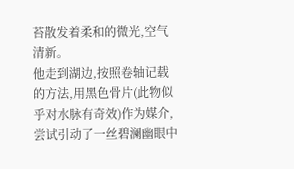苔散发着柔和的微光,空气清新。
他走到湖边,按照卷轴记载的方法,用黑色骨片(此物似乎对水脉有奇效)作为媒介,尝试引动了一丝碧澜幽眼中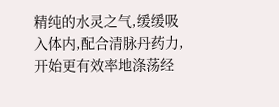精纯的水灵之气,缓缓吸入体内,配合清脉丹药力,开始更有效率地涤荡经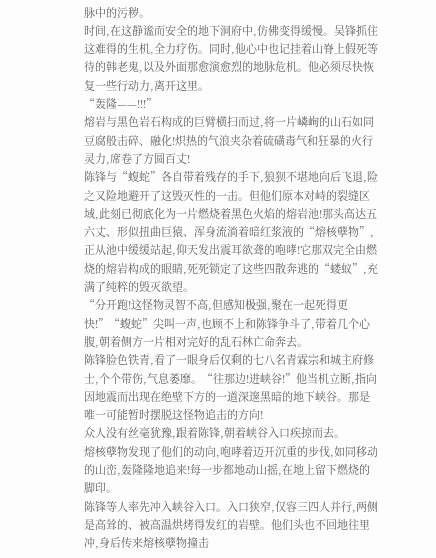脉中的污秽。
时间,在这静谧而安全的地下洞府中,仿佛变得缓慢。吴锋抓住这难得的生机,全力疗伤。同时,他心中也记挂着山脊上假死等待的韩老鬼,以及外面那愈演愈烈的地脉危机。他必须尽快恢复一些行动力,离开这里。
“轰隆——!!!”
熔岩与黑色岩石构成的巨臂横扫而过,将一片嶙峋的山石如同豆腐般击碎、融化!炽热的气浪夹杂着硫磺毒气和狂暴的火行灵力,席卷了方圆百丈!
陈锋与“蝮蛇”各自带着残存的手下,狼狈不堪地向后飞退,险之又险地避开了这毁灭性的一击。但他们原本对峙的裂缝区域,此刻已彻底化为一片燃烧着黑色火焰的熔岩池!那头高达五六丈、形似扭曲巨猿、浑身流淌着暗红浆液的“熔核孽物”,正从池中缓缓站起,仰天发出震耳欲聋的咆哮!它那双完全由燃烧的熔岩构成的眼睛,死死锁定了这些四散奔逃的“蝼蚁”,充满了纯粹的毁灭欲望。
“分开跑!这怪物灵智不高,但感知极强,聚在一起死得更快!”“蝮蛇”尖叫一声,也顾不上和陈锋争斗了,带着几个心腹,朝着侧方一片相对完好的乱石林亡命奔去。
陈锋脸色铁青,看了一眼身后仅剩的七八名青霖宗和城主府修士,个个带伤,气息萎靡。“往那边!进峡谷!”他当机立断,指向因地震而出现在绝壁下方的一道深邃黑暗的地下峡谷。那是唯一可能暂时摆脱这怪物追击的方向!
众人没有丝毫犹豫,跟着陈锋,朝着峡谷入口疾掠而去。
熔核孽物发现了他们的动向,咆哮着迈开沉重的步伐,如同移动的山峦,轰隆隆地追来!每一步都地动山摇,在地上留下燃烧的脚印。
陈锋等人率先冲入峡谷入口。入口狭窄,仅容三四人并行,两侧是高耸的、被高温烘烤得发红的岩壁。他们头也不回地往里冲,身后传来熔核孽物撞击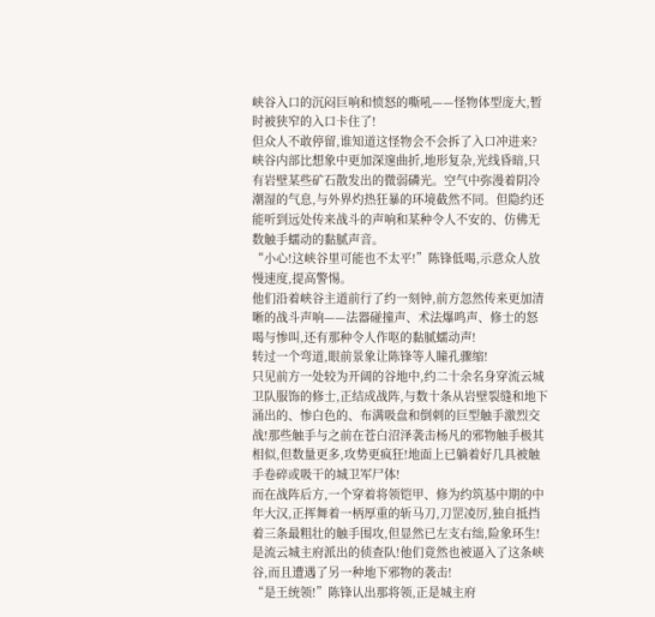峡谷入口的沉闷巨响和愤怒的嘶吼——怪物体型庞大,暂时被狭窄的入口卡住了!
但众人不敢停留,谁知道这怪物会不会拆了入口冲进来?
峡谷内部比想象中更加深邃曲折,地形复杂,光线昏暗,只有岩壁某些矿石散发出的微弱磷光。空气中弥漫着阴冷潮湿的气息,与外界灼热狂暴的环境截然不同。但隐约还能听到远处传来战斗的声响和某种令人不安的、仿佛无数触手蠕动的黏腻声音。
“小心!这峡谷里可能也不太平!”陈锋低喝,示意众人放慢速度,提高警惕。
他们沿着峡谷主道前行了约一刻钟,前方忽然传来更加清晰的战斗声响——法器碰撞声、术法爆鸣声、修士的怒喝与惨叫,还有那种令人作呕的黏腻蠕动声!
转过一个弯道,眼前景象让陈锋等人瞳孔骤缩!
只见前方一处较为开阔的谷地中,约二十余名身穿流云城卫队服饰的修士,正结成战阵,与数十条从岩壁裂缝和地下涌出的、惨白色的、布满吸盘和倒刺的巨型触手激烈交战!那些触手与之前在苍白沼泽袭击杨凡的邪物触手极其相似,但数量更多,攻势更疯狂!地面上已躺着好几具被触手卷碎或吸干的城卫军尸体!
而在战阵后方,一个穿着将领铠甲、修为约筑基中期的中年大汉,正挥舞着一柄厚重的斩马刀,刀罡凌厉,独自抵挡着三条最粗壮的触手围攻,但显然已左支右绌,险象环生!
是流云城主府派出的侦查队!他们竟然也被逼入了这条峡谷,而且遭遇了另一种地下邪物的袭击!
“是王统领!”陈锋认出那将领,正是城主府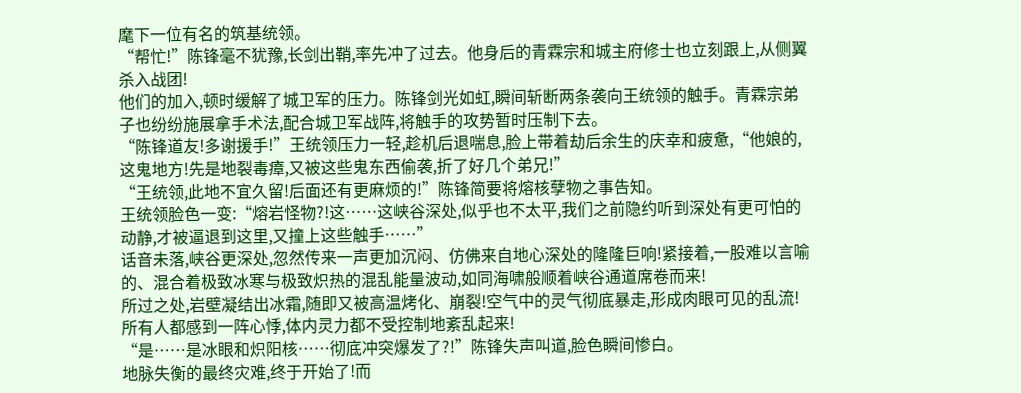麾下一位有名的筑基统领。
“帮忙!”陈锋毫不犹豫,长剑出鞘,率先冲了过去。他身后的青霖宗和城主府修士也立刻跟上,从侧翼杀入战团!
他们的加入,顿时缓解了城卫军的压力。陈锋剑光如虹,瞬间斩断两条袭向王统领的触手。青霖宗弟子也纷纷施展拿手术法,配合城卫军战阵,将触手的攻势暂时压制下去。
“陈锋道友!多谢援手!”王统领压力一轻,趁机后退喘息,脸上带着劫后余生的庆幸和疲惫,“他娘的,这鬼地方!先是地裂毒瘴,又被这些鬼东西偷袭,折了好几个弟兄!”
“王统领,此地不宜久留!后面还有更麻烦的!”陈锋简要将熔核孽物之事告知。
王统领脸色一变:“熔岩怪物?!这……这峡谷深处,似乎也不太平,我们之前隐约听到深处有更可怕的动静,才被逼退到这里,又撞上这些触手……”
话音未落,峡谷更深处,忽然传来一声更加沉闷、仿佛来自地心深处的隆隆巨响!紧接着,一股难以言喻的、混合着极致冰寒与极致炽热的混乱能量波动,如同海啸般顺着峡谷通道席卷而来!
所过之处,岩壁凝结出冰霜,随即又被高温烤化、崩裂!空气中的灵气彻底暴走,形成肉眼可见的乱流!
所有人都感到一阵心悸,体内灵力都不受控制地紊乱起来!
“是……是冰眼和炽阳核……彻底冲突爆发了?!”陈锋失声叫道,脸色瞬间惨白。
地脉失衡的最终灾难,终于开始了!而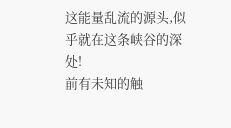这能量乱流的源头,似乎就在这条峡谷的深处!
前有未知的触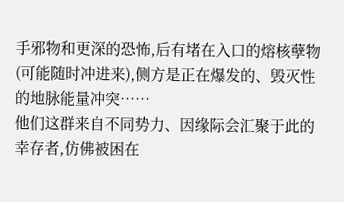手邪物和更深的恐怖,后有堵在入口的熔核孽物(可能随时冲进来),侧方是正在爆发的、毁灭性的地脉能量冲突……
他们这群来自不同势力、因缘际会汇聚于此的幸存者,仿佛被困在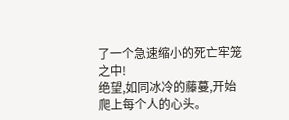了一个急速缩小的死亡牢笼之中!
绝望,如同冰冷的藤蔓,开始爬上每个人的心头。